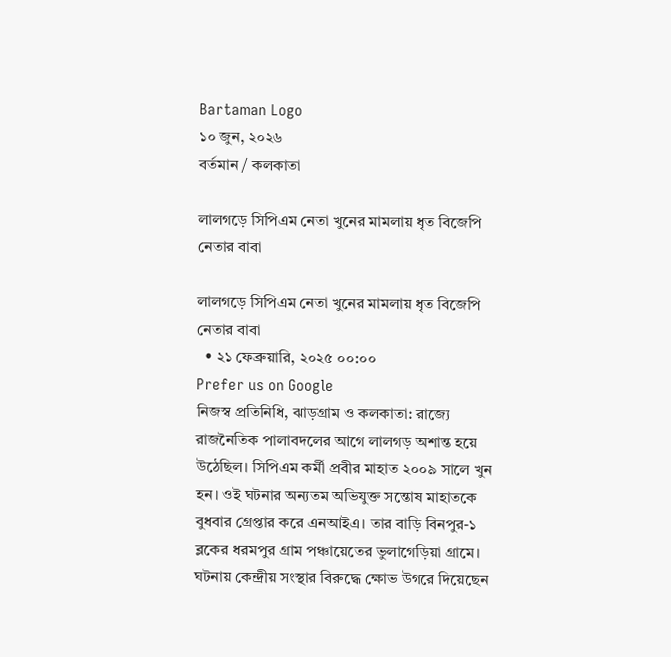Bartaman Logo
১০ জুন, ২০২৬
বর্তমান / কলকাতা

লালগড়ে সিপিএম নেতা খুনের মামলায় ধৃত বিজেপি নেতার বাবা

লালগড়ে সিপিএম নেতা খুনের মামলায় ধৃত বিজেপি নেতার বাবা
  • ২১ ফেব্রুয়ারি, ২০২৫ ০০:০০
Prefer us on Google
নিজস্ব প্রতিনিধি, ঝাড়গ্ৰাম ও কলকাতা: রাজ্যে রাজনৈতিক পালাবদলের আগে লালগড় অশান্ত হয়ে উঠেছিল। সিপিএম কর্মী প্রবীর মাহাত ২০০৯ সালে খুন হন। ওই ঘটনার অন্যতম অভিযুক্ত সন্তোষ মাহাতকে বুধবার গ্ৰেপ্তার করে এনআইএ। তার বাড়ি বিনপুর-১ ব্লকের ধরমপুর গ্রাম পঞ্চায়েতের ভুলাগেড়িয়া গ্রামে। ঘটনায় কেন্দ্রীয় সংস্থার বিরুদ্ধে ক্ষোভ উগরে দিয়েছেন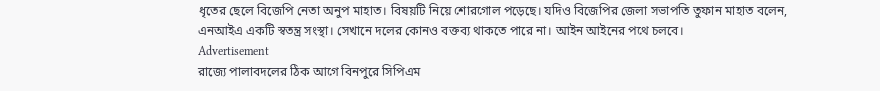ধৃতের ছেলে বিজেপি নেতা অনুপ মাহাত। বিষয়টি নিয়ে শোরগোল পড়েছে। যদিও বিজেপির জেলা সভাপতি তুফান মাহাত বলেন, এনআইএ একটি স্বতন্ত্র সংস্থা। সেখানে দলের কোনও বক্তব্য থাকতে পারে না। আইন আইনের পথে চলবে।
Advertisement
রাজ্যে পালাবদলের ঠিক আগে বিনপুরে সিপিএম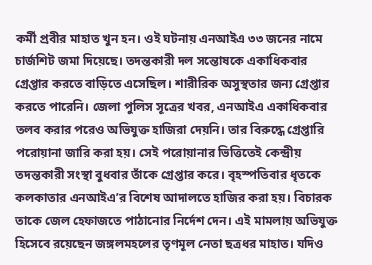কর্মী প্রবীর মাহাত খুন হন। ওই ঘটনায় এনআইএ ৩৩ জনের নামে চার্জশিট জমা দিয়েছে। তদন্তকারী দল সন্তোষকে একাধিকবার গ্ৰেপ্তার করতে বাড়িতে এসেছিল। শারীরিক অসুস্থতার জন্য গ্রেপ্তার করতে পারেনি। জেলা পুলিস সূত্রের খবর, এনআইএ একাধিকবার তলব করার পরেও অভিযুক্ত হাজিরা দেয়নি। তার বিরুদ্ধে গ্রেপ্তারি পরোয়ানা জারি করা হয়। সেই পরোয়ানার ভিত্তিতেই কেন্দ্রীয় তদন্তকারী সংস্থা বুধবার তাঁকে গ্রেপ্তার করে। বৃহস্পতিবার ধৃতকে কলকাতার এনআইএ’র বিশেষ আদালতে হাজির করা হয়। বিচারক তাকে জেল হেফাজতে পাঠানোর নির্দেশ দেন। এই মামলায় অভিযুক্ত হিসেবে রয়েছেন জঙ্গলমহলের তৃণমূল নেতা ছত্রধর মাহাত। যদিও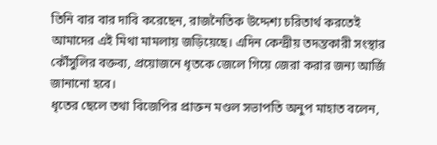তিনি বার বার দাবি করেছেন, রাজনৈতিক উদ্দেশ্য চরিতার্থ করতেই আমাদের এই মিথা মামলায় জড়িয়েছে। এদিন কেন্দ্রীয় তদন্তকারী সংস্থার কৌঁসুলির বক্তব্য, প্রয়োজনে ধৃতকে জেলে গিয়ে জেরা করার জন্য আর্জি জানানো হবে।
ধৃতের ছেলে তথা বিজেপির প্রাক্তন মণ্ডল সভাপতি অনুপ মাহাত বলেন,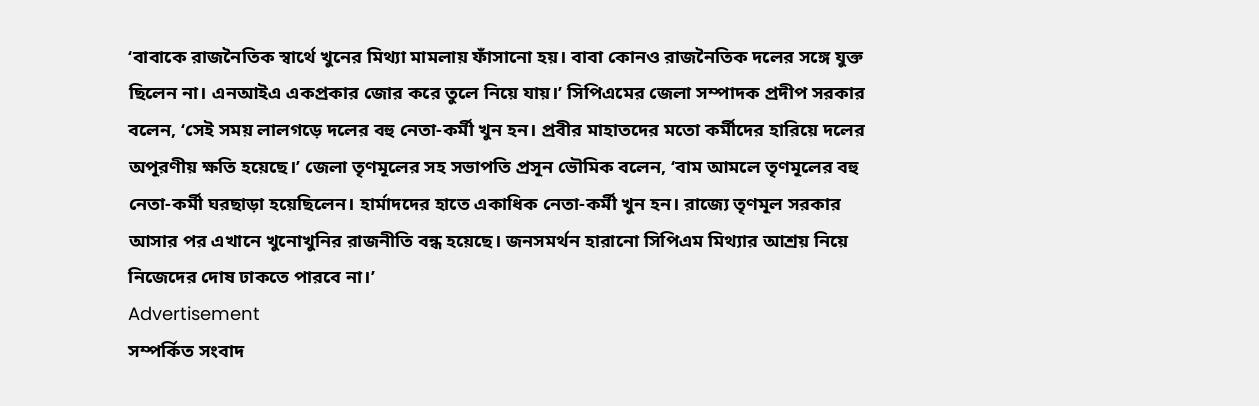‘বাবাকে রাজনৈতিক স্বার্থে খুনের মিথ্যা মামলায় ফাঁসানো হয়। বাবা কোনও রাজনৈতিক দলের সঙ্গে যুক্ত ছিলেন না। এনআইএ একপ্রকার জোর করে তুলে নিয়ে যায়।’ সিপিএমের জেলা সম্পাদক প্রদীপ সরকার বলেন, ‘সেই সময় লালগড়ে দলের বহু নেতা-কর্মী খুন হন। প্রবীর মাহাতদের মতো কর্মীদের হারিয়ে দলের অপূরণীয় ক্ষতি হয়েছে।’ জেলা তৃণমূলের সহ সভাপতি প্রসূন ভৌমিক বলেন, ‘বাম আমলে তৃণমূলের বহু নেতা-কর্মী ঘরছাড়া হয়েছিলেন। হার্মাদদের হাতে একাধিক নেতা-কর্মী খুন হন। রাজ্যে তৃণমূল সরকার আসার পর এখানে খুনোখুনির রাজনীতি বন্ধ হয়েছে। জনসমর্থন হারানো সিপিএম মিথ্যার আশ্রয় নিয়ে নিজেদের দোষ ঢাকতে পারবে না।’
Advertisement
সম্পর্কিত সংবাদ